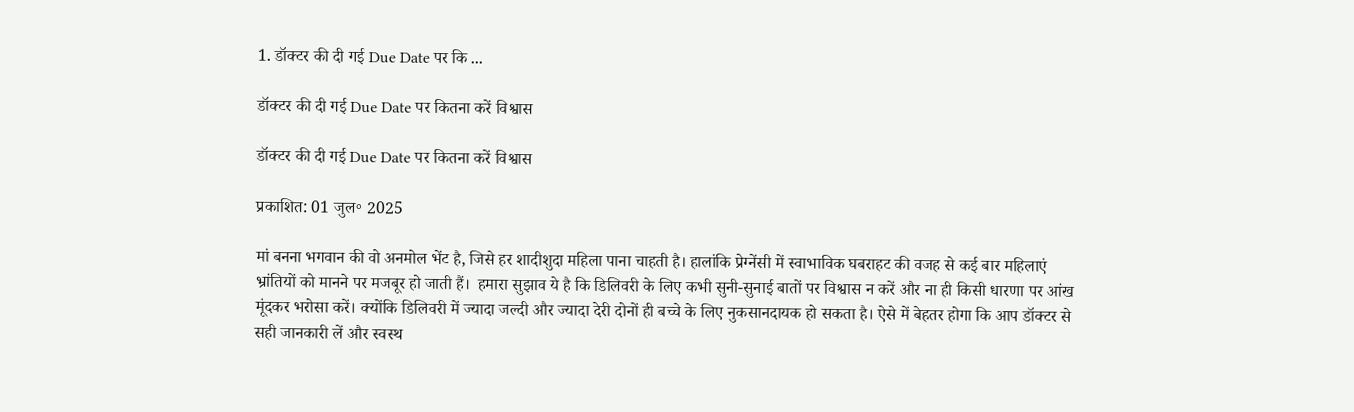1. डॉक्टर की दी गई Due Date पर कि ...

डॉक्टर की दी गई Due Date पर कितना करें विश्वास

डॉक्टर की दी गई Due Date पर कितना करें विश्वास

प्रकाशित: 01 जुल॰ 2025

मां बनना भगवान की वो अनमोल भेंट है, जिसे हर शादीशुदा महिला पाना चाहती है। हालांकि प्रेग्नेंसी में स्वाभाविक घबराहट की वजह से कई बार महिलाएं भ्रांतियों को मानने पर मजबूर हो जाती हैं।  हमारा सुझाव ये है कि डिलिवरी के लिए कभी सुनी-सुनाई बातों पर विश्वास न करें और ना ही किसी धारणा पर आंख मूंदकर भरोसा करें। क्योंकि डिलिवरी में ज्यादा जल्दी और ज्यादा देरी दोनों ही बच्चे के लिए नुकसानदायक हो सकता है। ऐसे में बेहतर होगा कि आप डॉक्टर से सही जानकारी लें और स्वस्थ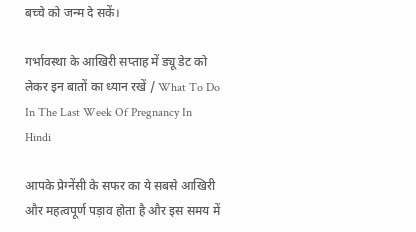बच्चे को जन्म दे सकें।

गर्भावस्था के आखिरी सप्ताह में ड्यू डेट को लेकर इन बातों का ध्यान रखें / What To Do In The Last Week Of Pregnancy In Hindi

आपके प्रेग्नेंसी के सफर का ये सबसे आखिरी और महत्वपूर्ण पड़ाव होता है और इस समय में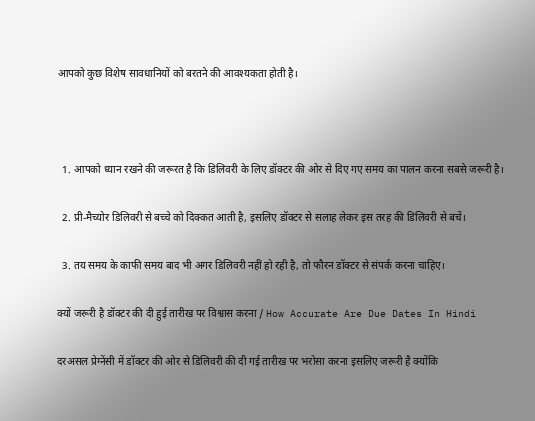आपको कुछ विशेष सावधानियों को बरतने की आवश्यकता होती है।



  1. आपको ध्यान रखने की जरूरत है कि डिलिवरी के लिए डॉक्टर की ओर से दिए गए समय का पालन करना सबसे जरूरी है।

  2. प्री-मैच्योर डिलिवरी से बच्चे को दिक्कत आती है, इसलिए डॉक्टर से सलाह लेकर इस तरह की डिलिवरी से बचें।

  3. तय समय के काफी समय बाद भी अगर डिलिवरी नहीं हो रही है, तो फौरन डॉक्टर से संपर्क करना चाहिए।

क्यों जरूरी है डॉक्टर की दी हुई तारीख पर विश्वास करना / How Accurate Are Due Dates In Hindi

दरअसल प्रेग्नेंसी में डॉक्टर की ओर से डिलिवरी की दी गई तारीख पर भरोसा करना इसलिए जरूरी है क्योंकि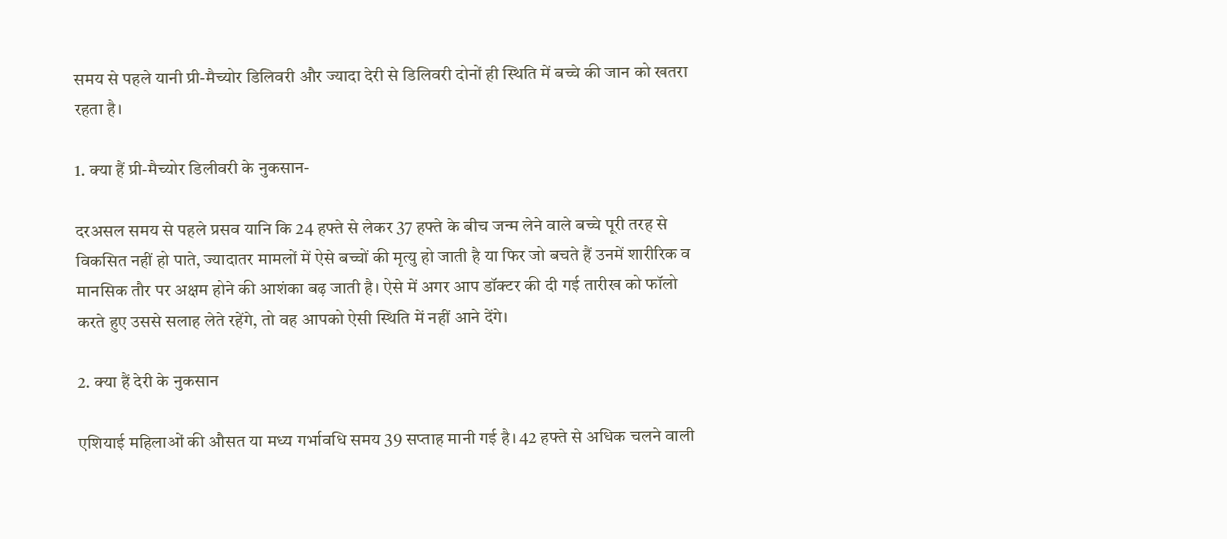समय से पहले यानी प्री-मैच्योर डिलिवरी और ज्यादा देरी से डिलिवरी दोनों ही स्थिति में बच्चे की जान को खतरा रहता है।

1. क्या हैं प्री-मैच्योर डिलीवरी के नुकसान-

दरअसल समय से पहले प्रसव यानि कि 24 हफ्ते से लेकर 37 हफ्ते के बीच जन्म लेने वाले बच्चे पूरी तरह से विकसित नहीं हो पाते, ज्यादातर मामलों में ऐसे बच्चों की मृत्यु हो जाती है या फिर जो बचते हैं उनमें शारीरिक व मानसिक तौर पर अक्षम होने की आशंका बढ़ जाती है। ऐसे में अगर आप डॉक्टर की दी गई तारीख को फॉलो करते हुए उससे सलाह लेते रहेंगे, तो वह आपको ऐसी स्थिति में नहीं आने देंगे।

2. क्या हैं देरी के नुकसान

एशियाई महिलाओं की औसत या मध्य गर्भावधि समय 39 सप्ताह मानी गई है। 42 हफ्ते से अधिक चलने वाली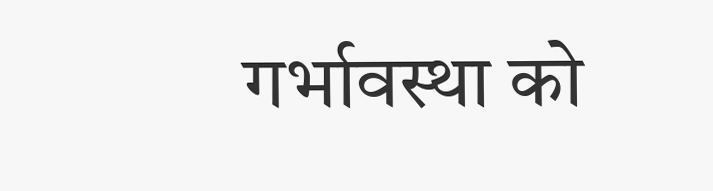गर्भावस्था को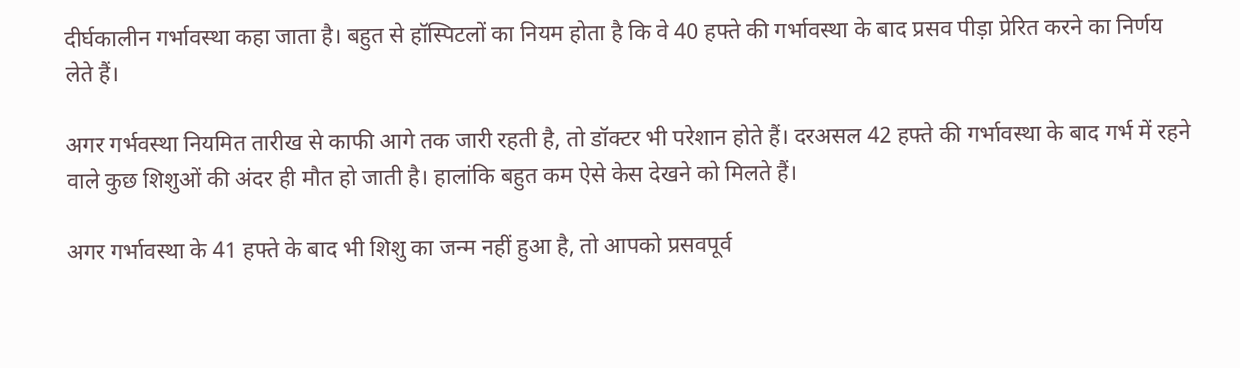दीर्घकालीन गर्भावस्था कहा जाता है। बहुत से हॉस्पिटलों का नियम होता है कि वे 40 हफ्ते की गर्भावस्था के बाद प्रसव पीड़ा प्रेरित करने का निर्णय लेते हैं।

अगर गर्भवस्था नियमित तारीख से काफी आगे तक जारी रहती है, तो डॉक्टर भी परेशान होते हैं। दरअसल 42 हफ्ते की गर्भावस्था के बाद गर्भ में रहने वाले कुछ शिशुओं की अंदर ही मौत हो जाती है। हालांकि बहुत कम ऐसे केस देखने को मिलते हैं।

अगर गर्भावस्था के 41 हफ्ते के बाद भी शिशु का जन्म नहीं हुआ है, तो आपको प्रसवपूर्व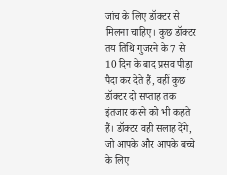जांच के लिए डॉक्टर से मिलना चाहिए। कुछ डॉक्टर तय तिथि गुजरने के 7 से 10 दिन के बाद प्रसव पीड़ा पैदा कर देते हैं, वहीं कुछ डॉक्टर दो सप्ताह तक इंतजार करने को भी कहते हैं। डॉक्टर वही सलाह देंगे, जो आपके और आपके बच्चे के लिए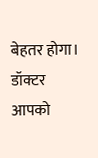बेहतर होगा। डॉक्टर आपको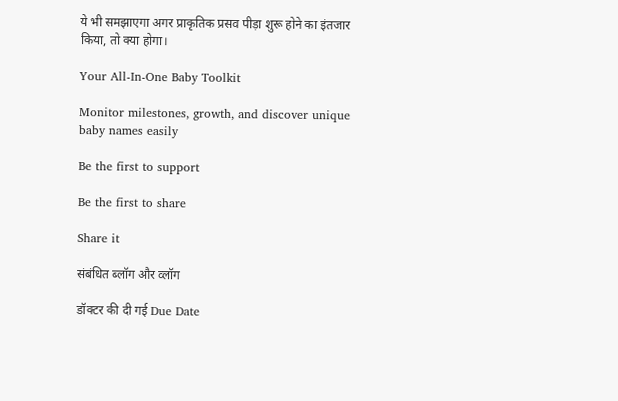ये भी समझाएगा अगर प्राकृतिक प्रसव पीड़ा शुरू होने का इंतजार किया, तो क्या होगा।

Your All-In-One Baby Toolkit

Monitor milestones, growth, and discover unique baby names easily

Be the first to support

Be the first to share

Share it

संबंधित ब्लॉग और व्लॉग

डॉक्टर की दी गई Due Date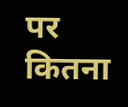पर कितना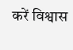करें विश्वास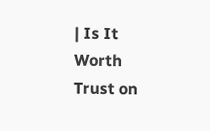| Is It Worth Trust on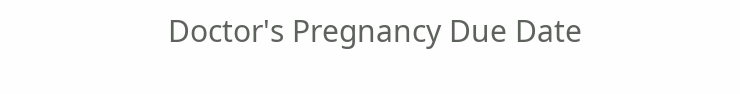Doctor's Pregnancy Due Date